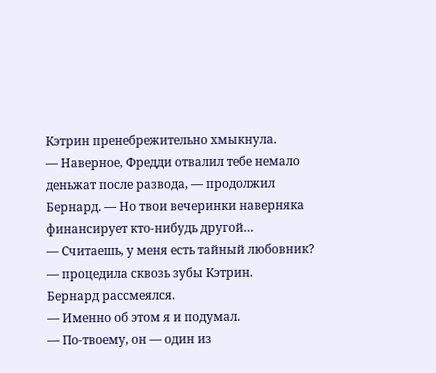Кэтрин пренебрежительно хмыкнула.
— Наверное, Фредди отвалил тебе немало деньжат после развода, — продолжил Бернард. — Но твои вечеринки наверняка финансирует кто-нибудь другой…
— Считаешь, у меня есть тайный любовник? — процедила сквозь зубы Кэтрин.
Бернард рассмеялся.
— Именно об этом я и подумал.
— По-твоему, он — один из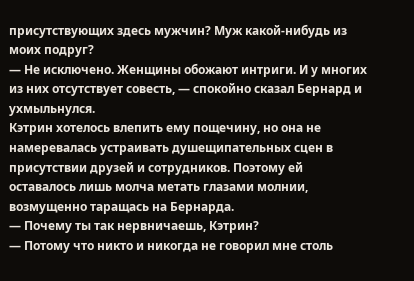присутствующих здесь мужчин? Муж какой-нибудь из моих подруг?
— Не исключено. Женщины обожают интриги. И у многих из них отсутствует совесть, — спокойно сказал Бернард и ухмыльнулся.
Кэтрин хотелось влепить ему пощечину, но она не намеревалась устраивать душещипательных сцен в присутствии друзей и сотрудников. Поэтому ей оставалось лишь молча метать глазами молнии, возмущенно таращась на Бернарда.
— Почему ты так нервничаешь, Кэтрин?
— Потому что никто и никогда не говорил мне столь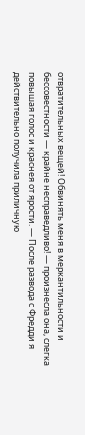отвратительных вещей! Обвинять меня в меркантильности и бессовестности — крайне несправедливо! — произнесла она, слегка повышая голос и краснея от ярости. — После развода с Фредди я действительно получила приличную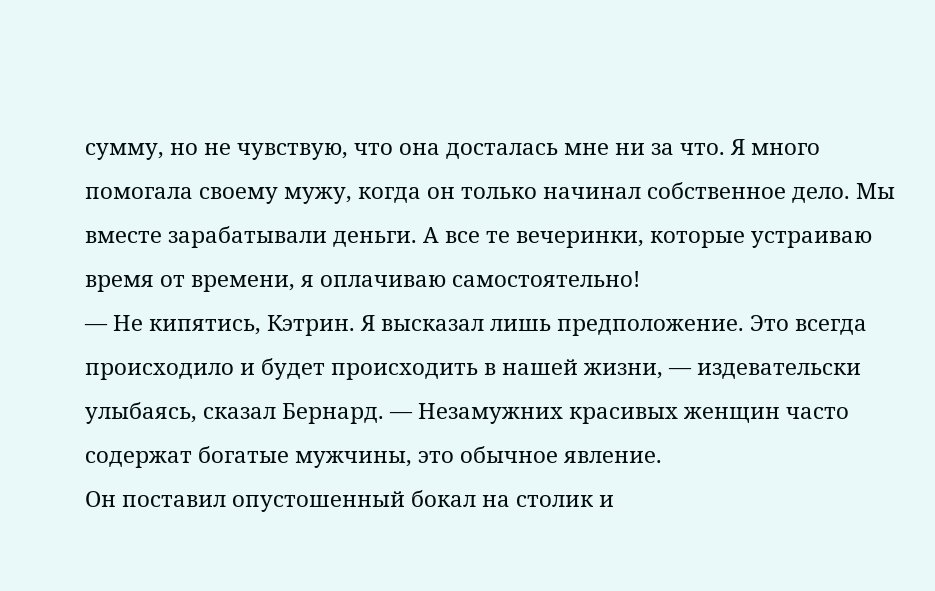сумму, но не чувствую, что она досталась мне ни за что. Я много помогала своему мужу, когда он только начинал собственное дело. Мы вместе зарабатывали деньги. А все те вечеринки, которые устраиваю время от времени, я оплачиваю самостоятельно!
— Не кипятись, Кэтрин. Я высказал лишь предположение. Это всегда происходило и будет происходить в нашей жизни, — издевательски улыбаясь, сказал Бернард. — Незамужних красивых женщин часто содержат богатые мужчины, это обычное явление.
Он поставил опустошенный бокал на столик и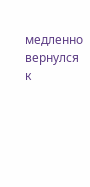медленно вернулся к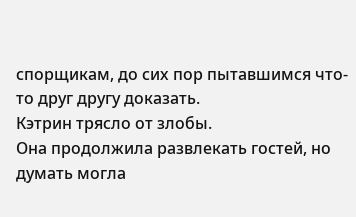спорщикам, до сих пор пытавшимся что-то друг другу доказать.
Кэтрин трясло от злобы.
Она продолжила развлекать гостей, но думать могла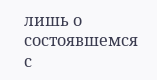лишь о состоявшемся с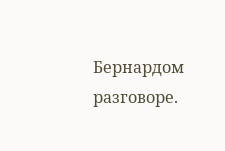Бернардом разговоре.